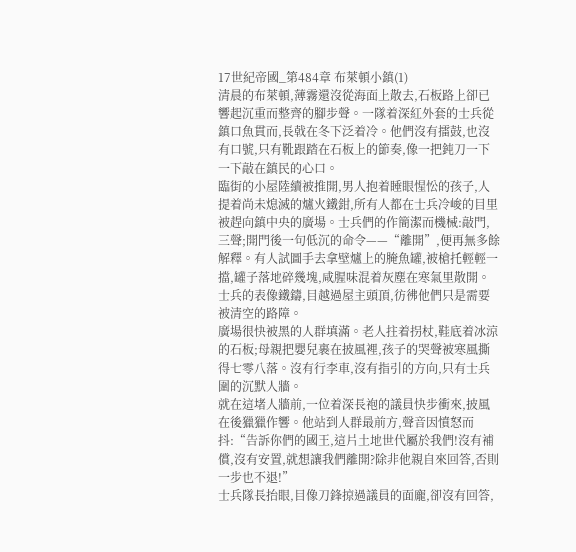17世紀帝國_第484章 布萊頓小鎮(1)
清晨的布萊頓,薄霧還沒從海面上散去,石板路上卻已響起沉重而整齊的腳步聲。一隊着深紅外套的士兵從鎮口魚貫而,長戟在冬下泛着冷。他們沒有擂鼓,也沒有口號,只有靴跟踏在石板上的節奏,像一把鈍刀一下一下敲在鎮民的心口。
臨街的小屋陸續被推開,男人抱着睡眼惺忪的孩子,人提着尚未熄滅的爐火鐵鉗,所有人都在士兵冷峻的目里被趕向鎮中央的廣場。士兵們的作簡潔而機械:敲門,三聲;開門後一句低沉的命令——“離開”,便再無多餘解釋。有人試圖手去拿壁爐上的腌魚罐,被槍托輕輕一擋,罐子落地碎幾塊,咸腥味混着灰塵在寒氣里散開。士兵的表像鐵鑄,目越過屋主頭頂,彷彿他們只是需要被清空的路障。
廣場很快被黑的人群填滿。老人拄着拐杖,鞋底着冰涼的石板;母親把嬰兒裹在披風裡,孩子的哭聲被寒風撕得七零八落。沒有行李車,沒有指引的方向,只有士兵圍的沉默人牆。
就在這堵人牆前,一位着深長袍的議員快步衝來,披風在後獵獵作響。他站到人群最前方,聲音因憤怒而抖:“告訴你們的國王,這片土地世代屬於我們!沒有補償,沒有安置,就想讓我們離開?除非他親自來回答,否則一步也不退!”
士兵隊長抬眼,目像刀鋒掠過議員的面龐,卻沒有回答,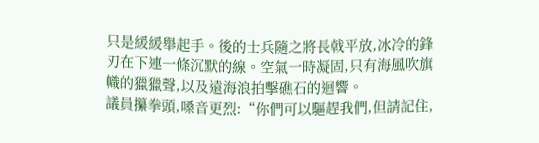只是緩緩舉起手。後的士兵隨之將長戟平放,冰冷的鋒刃在下連一條沉默的線。空氣一時凝固,只有海風吹旗幟的獵獵聲,以及遠海浪拍擊礁石的迴響。
議員攥拳頭,嗓音更烈:“你們可以驅趕我們,但請記住,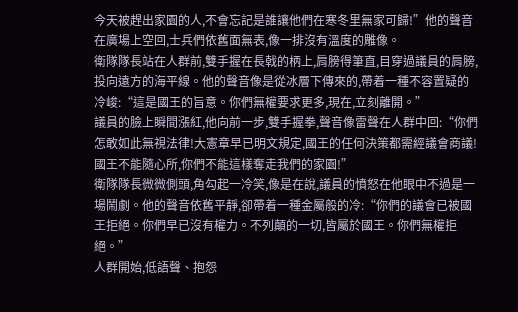今天被趕出家園的人,不會忘記是誰讓他們在寒冬里無家可歸!”他的聲音在廣場上空回,士兵們依舊面無表,像一排沒有溫度的雕像。
衛隊隊長站在人群前,雙手握在長戟的柄上,肩膀得筆直,目穿過議員的肩膀,投向遠方的海平線。他的聲音像是從冰層下傳來的,帶着一種不容置疑的冷峻:“這是國王的旨意。你們無權要求更多,現在,立刻離開。”
議員的臉上瞬間漲紅,他向前一步,雙手握拳,聲音像雷聲在人群中回:“你們怎敢如此無視法律!大憲章早已明文規定,國王的任何決策都需經議會商議!國王不能隨心所,你們不能這樣奪走我們的家園!”
衛隊隊長微微側頭,角勾起一冷笑,像是在說,議員的憤怒在他眼中不過是一場鬧劇。他的聲音依舊平靜,卻帶着一種金屬般的冷:“你們的議會已被國王拒絕。你們早已沒有權力。不列顛的一切,皆屬於國王。你們無權拒絕。”
人群開始,低語聲、抱怨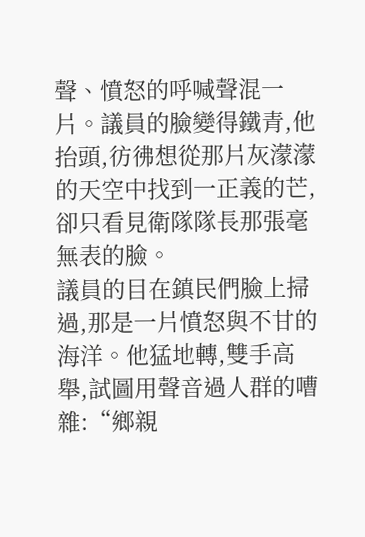聲、憤怒的呼喊聲混一片。議員的臉變得鐵青,他抬頭,彷彿想從那片灰濛濛的天空中找到一正義的芒,卻只看見衛隊隊長那張毫無表的臉。
議員的目在鎮民們臉上掃過,那是一片憤怒與不甘的海洋。他猛地轉,雙手高舉,試圖用聲音過人群的嘈雜:“鄉親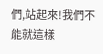們,站起來!我們不能就這樣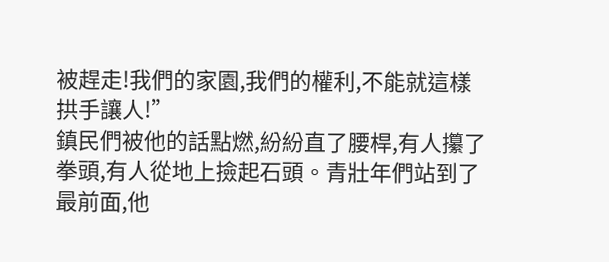被趕走!我們的家園,我們的權利,不能就這樣拱手讓人!”
鎮民們被他的話點燃,紛紛直了腰桿,有人攥了拳頭,有人從地上撿起石頭。青壯年們站到了最前面,他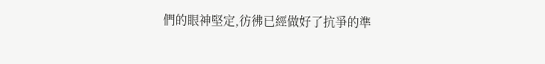們的眼神堅定,彷彿已經做好了抗爭的準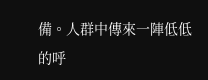備。人群中傳來一陣低低的呼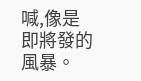喊,像是即將發的風暴。